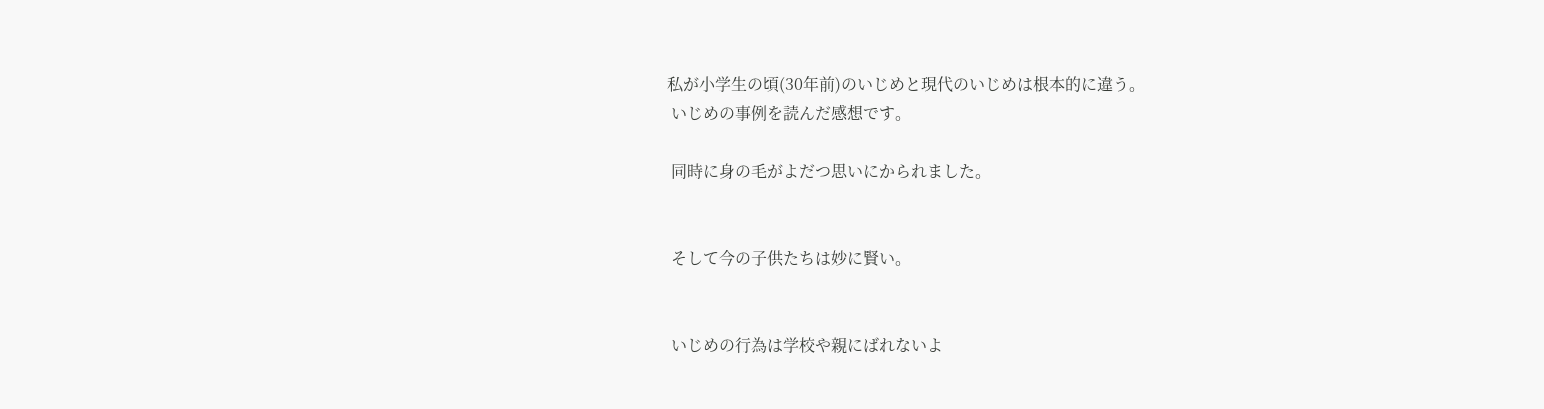私が小学生の頃(30年前)のいじめと現代のいじめは根本的に違う。
 いじめの事例を読んだ感想です。

 同時に身の毛がよだつ思いにかられました。


 そして今の子供たちは妙に賢い。


 いじめの行為は学校や親にばれないよ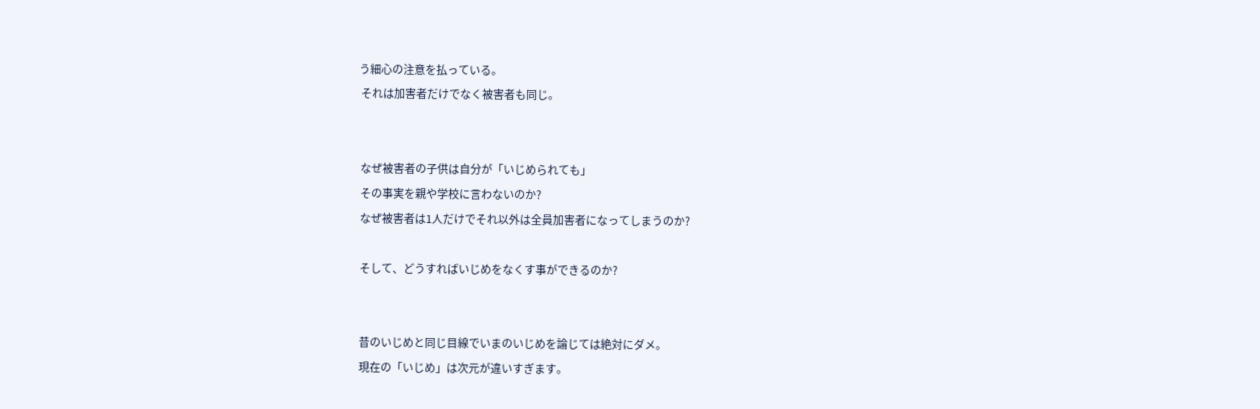う細心の注意を払っている。
 それは加害者だけでなく被害者も同じ。


 なぜ被害者の子供は自分が「いじめられても」
 その事実を親や学校に言わないのか?
 なぜ被害者は1人だけでそれ以外は全員加害者になってしまうのか?

 そして、どうすればいじめをなくす事ができるのか?


 昔のいじめと同じ目線でいまのいじめを論じては絶対にダメ。
 現在の「いじめ」は次元が違いすぎます。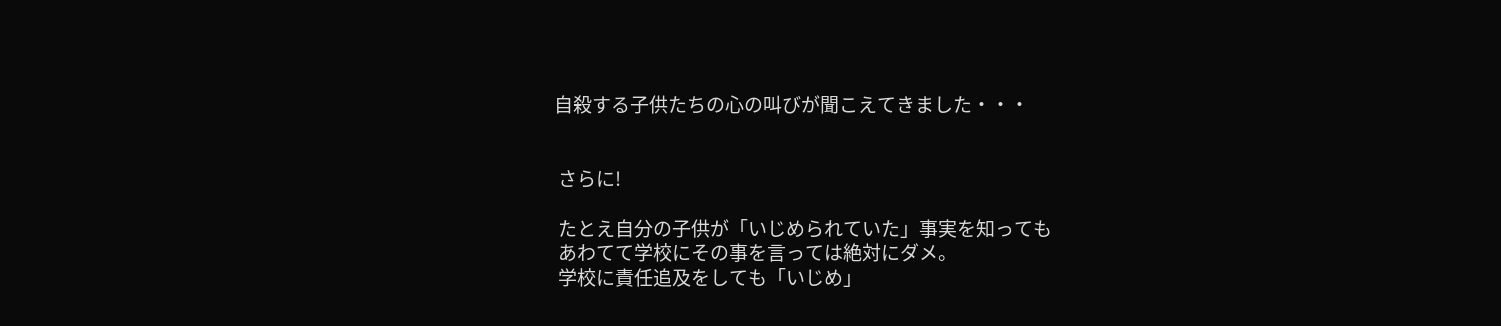自殺する子供たちの心の叫びが聞こえてきました・・・


 さらに!

 たとえ自分の子供が「いじめられていた」事実を知っても
 あわてて学校にその事を言っては絶対にダメ。
 学校に責任追及をしても「いじめ」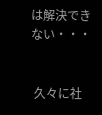は解決できない・・・


 久々に社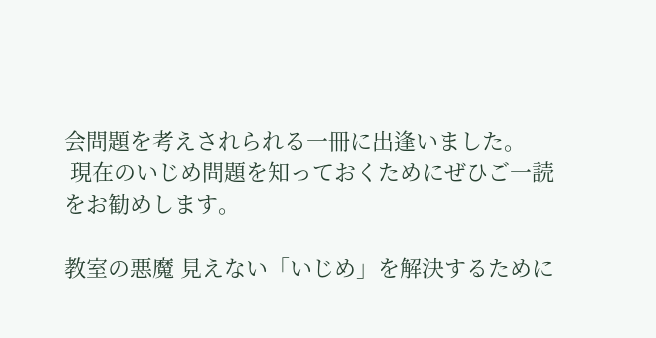会問題を考えされられる一冊に出逢いました。
 現在のいじめ問題を知っておくためにぜひご一読をお勧めします。

教室の悪魔 見えない「いじめ」を解決するために